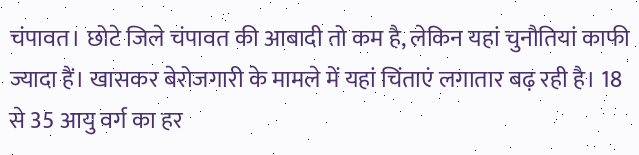चंपावत। छोटे जिले चंपावत की आबादी तो कम है, लेकिन यहां चुनौतियां काफी ज्यादा हैं। खासकर बेरोजगारी के मामले में यहां चिंताएं लगातार बढ़ रही है। 18 से 35 आयु वर्ग का हर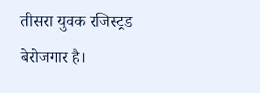तीसरा युवक रजिस्ट्रड बेरोजगार है।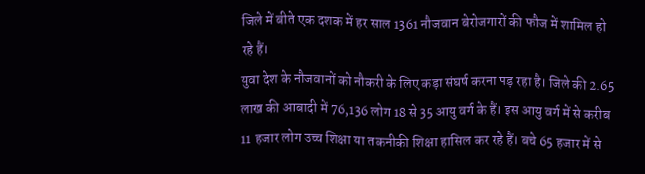जिले में बीते एक दशक में हर साल 1361 नौजवान बेरोजगारों की फौज में शामिल हो रहे हैं।
युवा देश के नौजवानों को नौकरी के लिए कड़ा संघर्ष करना पड़ रहा है। जिले की 2.65 लाख की आबादी में 76,136 लोग 18 से 35 आयु वर्ग के हैं। इस आयु वर्ग में से करीब 11 हजार लोग उच्च शिक्षा या तकनीकी शिक्षा हासिल कर रहे हैं। बचे 65 हजार में से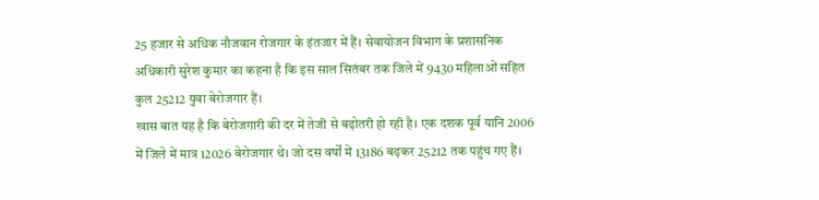25 हजार से अधिक नौजवान रोजगार के इंतजार में हैं। सेवायोजन विभाग के प्रशासनिक अधिकारी सुरेश कुमार का कहना है कि इस साल सितंबर तक जिले में 9430 महिलाओं सहित कुल 25212 युवा बेरोजगार हैं।
खास बात यह है कि बेरोजगारी की दर में तेजी से बढ़ोतरी हो रही है। एक दशक पूर्व यानि 2006 में जिले में मात्र 12026 बेरोजगार थे। जो दस वर्षों में 13186 बढ़कर 25212 तक पहुंच गए हैं।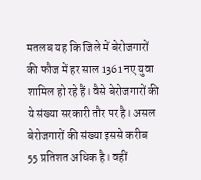मतलब यह कि जिले में बेरोजगारों की फौज में हर साल 1361 नए युवा शामिल हो रहे हैं। वैसे बेरोजगारों की ये संख्या सरकारी तौर पर है। असल बेरोजगारों की संख्या इससे करीब 55 प्रतिशत अधिक है। वहीं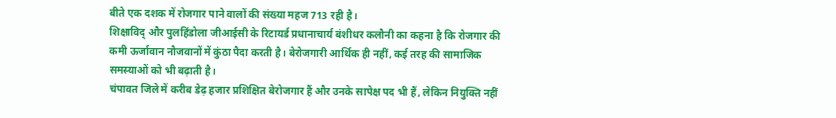बीते एक दशक में रोजगार पाने वालों की संख्या महज 713 रही है।
शिक्षाविद् और पुलहिंडोला जीआईसी के रिटायर्ड प्रधानाचार्य बंशीधर कलौनी का कहना है कि रोजगार की कमी ऊर्जावान नौजवानों में कुंठा पैदा करती है। बेरोजगारी आर्थिक ही नहीं, कई तरह की सामाजिक समस्याओं को भी बढ़ाती है।
चंपावत जिले में करीब डेढ़ हजार प्रशिक्षित बेरोजगार हैं और उनके सापेक्ष पद भी हैं, लेकिन नियुक्ति नहीं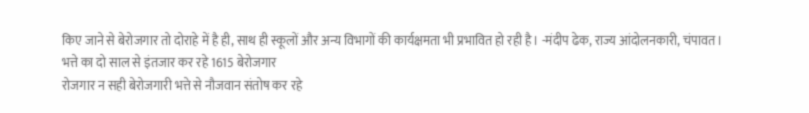किए जाने से बेरोजगार तो दोराहे में है ही, साथ ही स्कूलों और अन्य विभागों की कार्यक्षमता भी प्रभावित हो रही है। -मंदीप ढेक, राज्य आंदोलनकारी, चंपावत।
भत्ते का दो साल से इंतजार कर रहे 1615 बेरोजगार
रोजगार न सही बेरोजगारी भत्ते से नौजवान संतोष कर रहे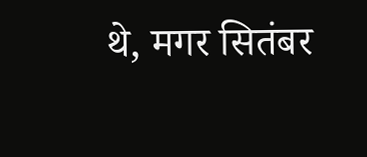थे, मगर सितंबर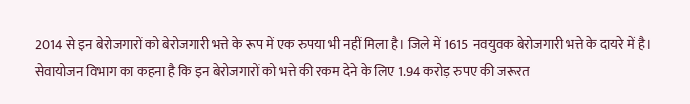2014 से इन बेरोजगारों को बेरोजगारी भत्ते के रूप में एक रुपया भी नहीं मिला है। जिले में 1615 नवयुवक बेरोजगारी भत्ते के दायरे में है। सेवायोजन विभाग का कहना है कि इन बेरोजगारों को भत्ते की रकम देने के लिए 1.94 करोड़ रुपए की जरूरत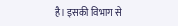है। इसकी विभाग से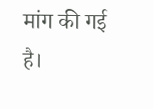मांग की गई है।